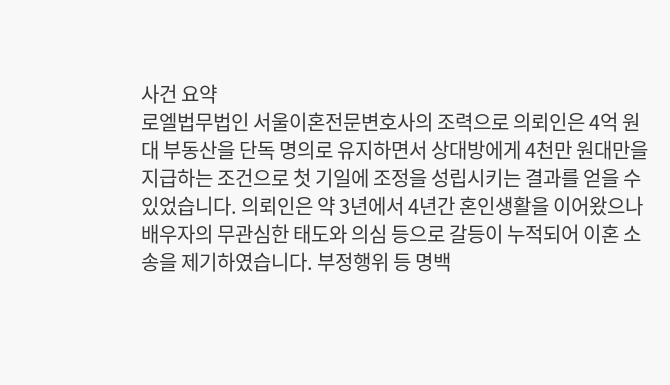사건 요약
로엘법무법인 서울이혼전문변호사의 조력으로 의뢰인은 4억 원대 부동산을 단독 명의로 유지하면서 상대방에게 4천만 원대만을 지급하는 조건으로 첫 기일에 조정을 성립시키는 결과를 얻을 수 있었습니다. 의뢰인은 약 3년에서 4년간 혼인생활을 이어왔으나 배우자의 무관심한 태도와 의심 등으로 갈등이 누적되어 이혼 소송을 제기하였습니다. 부정행위 등 명백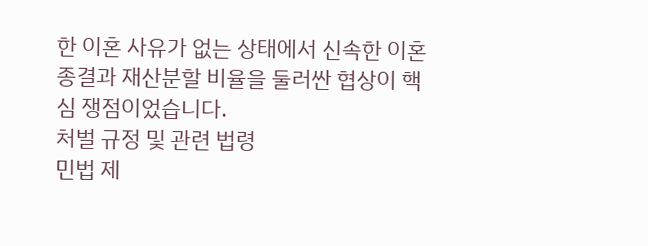한 이혼 사유가 없는 상태에서 신속한 이혼 종결과 재산분할 비율을 둘러싼 협상이 핵심 쟁점이었습니다.
처벌 규정 및 관련 법령
민법 제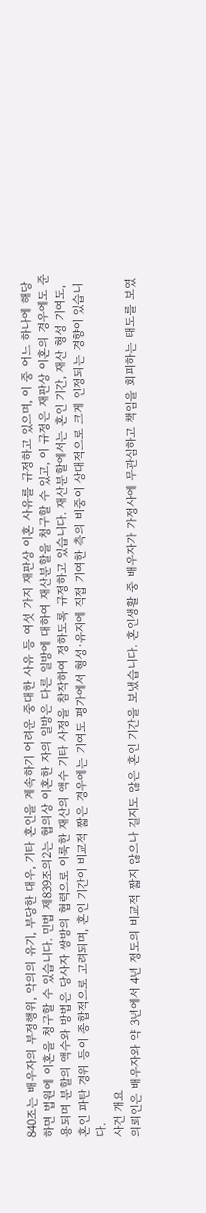840조는 배우자의 부정행위, 악의의 유기, 부당한 대우, 기타 혼인을 계속하기 어려운 중대한 사유 등 여섯 가지 재판상 이혼 사유를 규정하고 있으며, 이 중 어느 하나에 해당하면 법원에 이혼을 청구할 수 있습니다. 민법 제839조의2는 협의상 이혼한 자의 일방은 다른 일방에 대하여 재산분할을 청구할 수 있고, 이 규정은 재판상 이혼의 경우에도 준용되며 분할의 액수와 방법은 당사자 쌍방의 협력으로 이룩한 재산의 액수 기타 사정을 참작하여 정하도록 규정하고 있습니다. 재산분할에서는 혼인 기간, 재산 형성 기여도, 혼인 파탄 경위 등이 종합적으로 고려되며, 혼인 기간이 비교적 짧은 경우에는 기여도 평가에서 형성·유지에 직접 기여한 측의 비중이 상대적으로 크게 인정되는 경향이 있습니다.
사건 개요
의뢰인은 배우자와 약 3년에서 4년 정도의 비교적 짧지 않으나 길지도 않은 혼인 기간을 보냈습니다. 혼인생활 중 배우자가 가정사에 무관심하고 책임을 회피하는 태도를 보였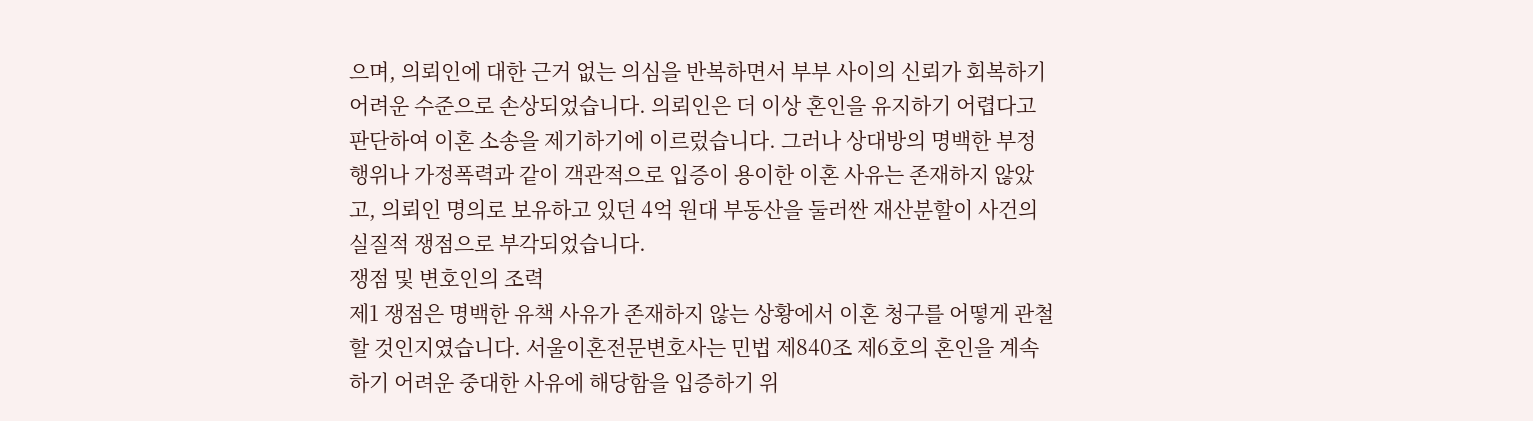으며, 의뢰인에 대한 근거 없는 의심을 반복하면서 부부 사이의 신뢰가 회복하기 어려운 수준으로 손상되었습니다. 의뢰인은 더 이상 혼인을 유지하기 어렵다고 판단하여 이혼 소송을 제기하기에 이르렀습니다. 그러나 상대방의 명백한 부정행위나 가정폭력과 같이 객관적으로 입증이 용이한 이혼 사유는 존재하지 않았고, 의뢰인 명의로 보유하고 있던 4억 원대 부동산을 둘러싼 재산분할이 사건의 실질적 쟁점으로 부각되었습니다.
쟁점 및 변호인의 조력
제1 쟁점은 명백한 유책 사유가 존재하지 않는 상황에서 이혼 청구를 어떻게 관철할 것인지였습니다. 서울이혼전문변호사는 민법 제840조 제6호의 혼인을 계속하기 어려운 중대한 사유에 해당함을 입증하기 위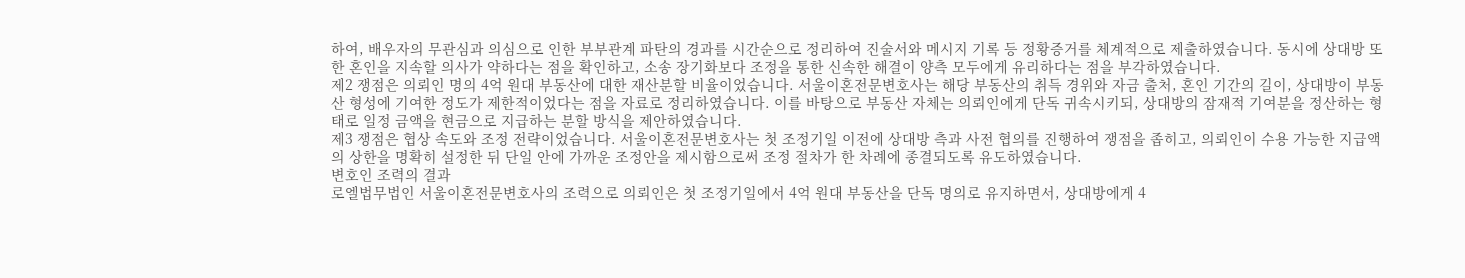하여, 배우자의 무관심과 의심으로 인한 부부관계 파탄의 경과를 시간순으로 정리하여 진술서와 메시지 기록 등 정황증거를 체계적으로 제출하였습니다. 동시에 상대방 또한 혼인을 지속할 의사가 약하다는 점을 확인하고, 소송 장기화보다 조정을 통한 신속한 해결이 양측 모두에게 유리하다는 점을 부각하였습니다.
제2 쟁점은 의뢰인 명의 4억 원대 부동산에 대한 재산분할 비율이었습니다. 서울이혼전문변호사는 해당 부동산의 취득 경위와 자금 출처, 혼인 기간의 길이, 상대방이 부동산 형성에 기여한 정도가 제한적이었다는 점을 자료로 정리하였습니다. 이를 바탕으로 부동산 자체는 의뢰인에게 단독 귀속시키되, 상대방의 잠재적 기여분을 정산하는 형태로 일정 금액을 현금으로 지급하는 분할 방식을 제안하였습니다.
제3 쟁점은 협상 속도와 조정 전략이었습니다. 서울이혼전문변호사는 첫 조정기일 이전에 상대방 측과 사전 협의를 진행하여 쟁점을 좁히고, 의뢰인이 수용 가능한 지급액의 상한을 명확히 설정한 뒤 단일 안에 가까운 조정안을 제시함으로써 조정 절차가 한 차례에 종결되도록 유도하였습니다.
변호인 조력의 결과
로엘법무법인 서울이혼전문변호사의 조력으로 의뢰인은 첫 조정기일에서 4억 원대 부동산을 단독 명의로 유지하면서, 상대방에게 4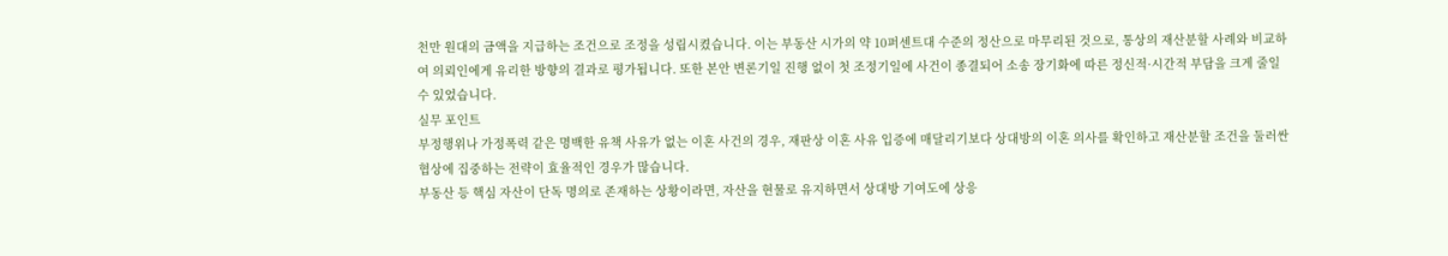천만 원대의 금액을 지급하는 조건으로 조정을 성립시켰습니다. 이는 부동산 시가의 약 10퍼센트대 수준의 정산으로 마무리된 것으로, 통상의 재산분할 사례와 비교하여 의뢰인에게 유리한 방향의 결과로 평가됩니다. 또한 본안 변론기일 진행 없이 첫 조정기일에 사건이 종결되어 소송 장기화에 따른 정신적·시간적 부담을 크게 줄일 수 있었습니다.
실무 포인트
부정행위나 가정폭력 같은 명백한 유책 사유가 없는 이혼 사건의 경우, 재판상 이혼 사유 입증에 매달리기보다 상대방의 이혼 의사를 확인하고 재산분할 조건을 둘러싼 협상에 집중하는 전략이 효율적인 경우가 많습니다.
부동산 등 핵심 자산이 단독 명의로 존재하는 상황이라면, 자산을 현물로 유지하면서 상대방 기여도에 상응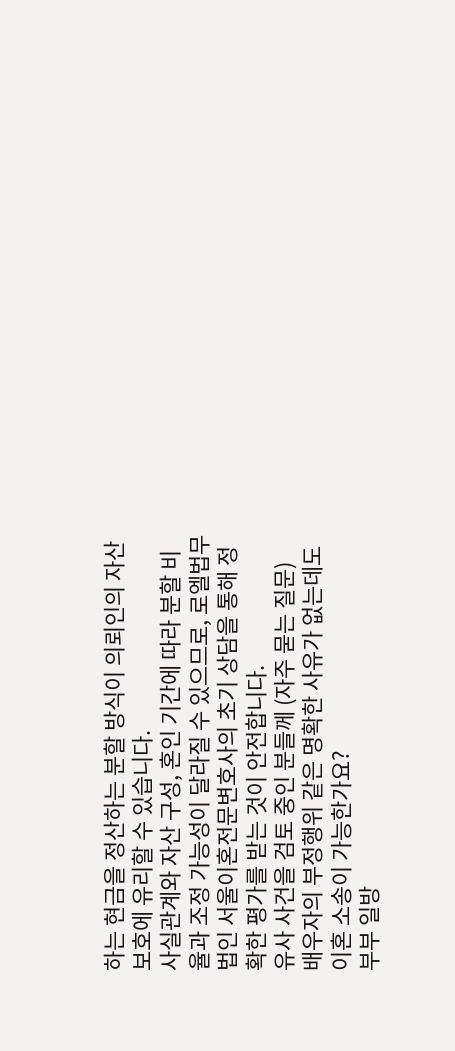하는 현금을 정산하는 분할 방식이 의뢰인의 자산 보호에 유리할 수 있습니다.
사실관계와 자산 구성, 혼인 기간에 따라 분할 비율과 조정 가능성이 달라질 수 있으므로, 로엘법무법인 서울이혼전문변호사의 초기 상담을 통해 정확한 평가를 받는 것이 안전합니다.
유사 사건을 검토 중인 분들께 (자주 묻는 질문)
배우자의 부정행위 같은 명확한 사유가 없는데도 이혼 소송이 가능한가요?
부부 일방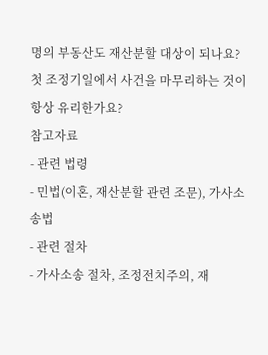명의 부동산도 재산분할 대상이 되나요?
첫 조정기일에서 사건을 마무리하는 것이 항상 유리한가요?
참고자료
- 관련 법령
- 민법(이혼, 재산분할 관련 조문), 가사소송법
- 관련 절차
- 가사소송 절차, 조정전치주의, 재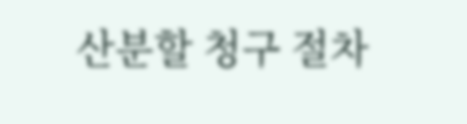산분할 청구 절차